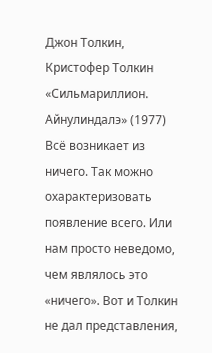Джон Толкин, Кристофер Толкин «Сильмариллион. Айнулиндалэ» (1977)
Всё возникает из ничего. Так можно охарактеризовать появление всего. Или нам просто неведомо, чем являлось это «ничего». Вот и Толкин не дал представления,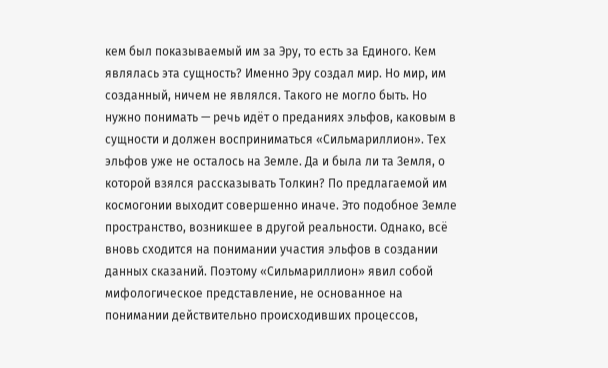кем был показываемый им за Эру, то есть за Единого. Кем являлась эта сущность? Именно Эру создал мир. Но мир, им созданный, ничем не являлся. Такого не могло быть. Но нужно понимать — речь идёт о преданиях эльфов, каковым в сущности и должен восприниматься «Сильмариллион». Тех эльфов уже не осталось на Земле. Да и была ли та Земля, о которой взялся рассказывать Толкин? По предлагаемой им космогонии выходит совершенно иначе. Это подобное Земле пространство, возникшее в другой реальности. Однако, всё вновь сходится на понимании участия эльфов в создании данных сказаний. Поэтому «Сильмариллион» явил собой мифологическое представление, не основанное на понимании действительно происходивших процессов,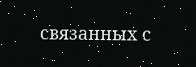связанных с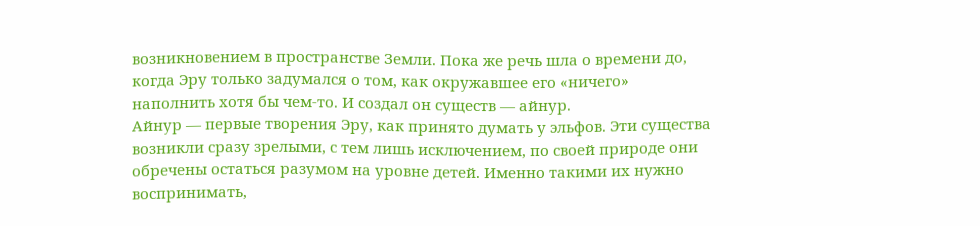возникновением в пространстве Земли. Пока же речь шла о времени до, когда Эру только задумался о том, как окружавшее его «ничего» наполнить хотя бы чем-то. И создал он существ — айнур.
Айнур — первые творения Эру, как принято думать у эльфов. Эти существа возникли сразу зрелыми, с тем лишь исключением, по своей природе они обречены остаться разумом на уровне детей. Именно такими их нужно воспринимать,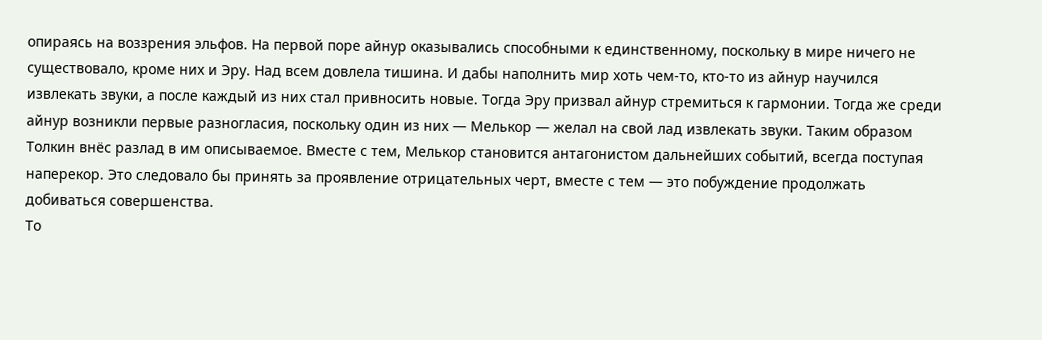опираясь на воззрения эльфов. На первой поре айнур оказывались способными к единственному, поскольку в мире ничего не существовало, кроме них и Эру. Над всем довлела тишина. И дабы наполнить мир хоть чем-то, кто-то из айнур научился извлекать звуки, а после каждый из них стал привносить новые. Тогда Эру призвал айнур стремиться к гармонии. Тогда же среди айнур возникли первые разногласия, поскольку один из них — Мелькор — желал на свой лад извлекать звуки. Таким образом Толкин внёс разлад в им описываемое. Вместе с тем, Мелькор становится антагонистом дальнейших событий, всегда поступая наперекор. Это следовало бы принять за проявление отрицательных черт, вместе с тем — это побуждение продолжать добиваться совершенства.
То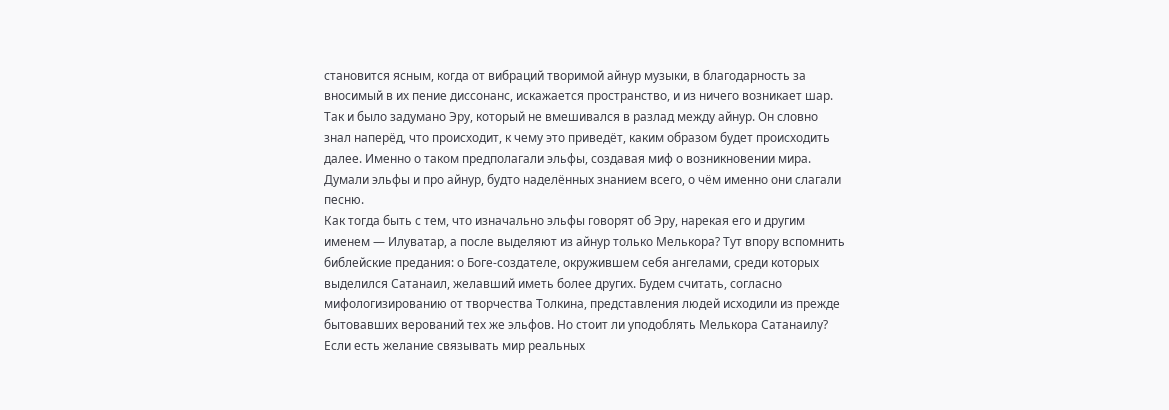становится ясным, когда от вибраций творимой айнур музыки, в благодарность за вносимый в их пение диссонанс, искажается пространство, и из ничего возникает шар. Так и было задумано Эру, который не вмешивался в разлад между айнур. Он словно знал наперёд, что происходит, к чему это приведёт, каким образом будет происходить далее. Именно о таком предполагали эльфы, создавая миф о возникновении мира. Думали эльфы и про айнур, будто наделённых знанием всего, о чём именно они слагали песню.
Как тогда быть с тем, что изначально эльфы говорят об Эру, нарекая его и другим именем — Илуватар, а после выделяют из айнур только Мелькора? Тут впору вспомнить библейские предания: о Боге-создателе, окружившем себя ангелами, среди которых выделился Сатанаил, желавший иметь более других. Будем считать, согласно мифологизированию от творчества Толкина, представления людей исходили из прежде бытовавших верований тех же эльфов. Но стоит ли уподоблять Мелькора Сатанаилу? Если есть желание связывать мир реальных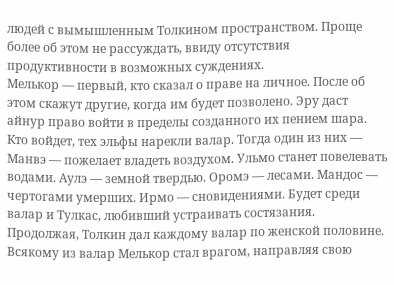людей с вымышленным Толкином пространством. Проще более об этом не рассуждать, ввиду отсутствия продуктивности в возможных суждениях.
Мелькор — первый, кто сказал о праве на личное. После об этом скажут другие, когда им будет позволено. Эру даст айнур право войти в пределы созданного их пением шара. Кто войдет, тех эльфы нарекли валар. Тогда один из них — Манвэ — пожелает владеть воздухом. Ульмо станет повелевать водами. Аулэ — земной твердью. Оромэ — лесами. Мандос — чертогами умерших. Ирмо — сновидениями. Будет среди валар и Тулкас, любивший устраивать состязания. Продолжая, Толкин дал каждому валар по женской половине. Всякому из валар Мелькор стал врагом, направляя свою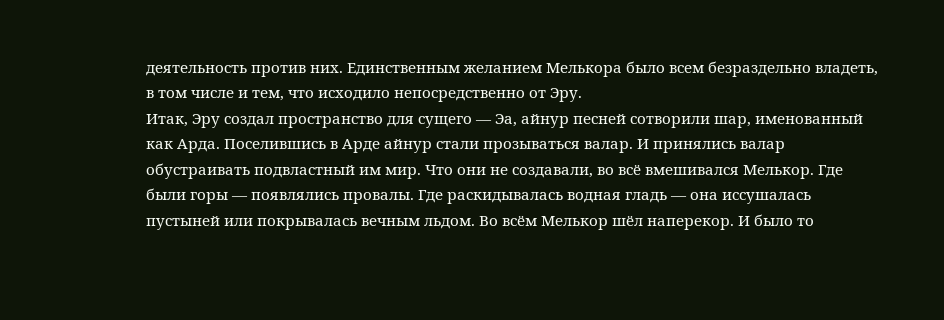деятельность против них. Единственным желанием Мелькора было всем безраздельно владеть, в том числе и тем, что исходило непосредственно от Эру.
Итак, Эру создал пространство для сущего — Эа, айнур песней сотворили шар, именованный как Арда. Поселившись в Арде айнур стали прозываться валар. И принялись валар обустраивать подвластный им мир. Что они не создавали, во всё вмешивался Мелькор. Где были горы — появлялись провалы. Где раскидывалась водная гладь — она иссушалась пустыней или покрывалась вечным льдом. Во всём Мелькор шёл наперекор. И было то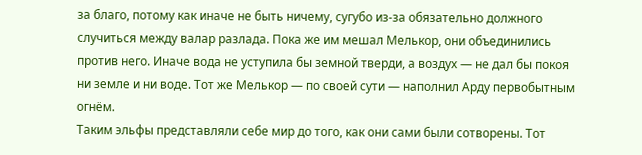за благо, потому как иначе не быть ничему, сугубо из-за обязательно должного случиться между валар разлада. Пока же им мешал Мелькор, они объединились против него. Иначе вода не уступила бы земной тверди, а воздух — не дал бы покоя ни земле и ни воде. Тот же Мелькор — по своей сути — наполнил Арду первобытным огнём.
Таким эльфы представляли себе мир до того, как они сами были сотворены. Тот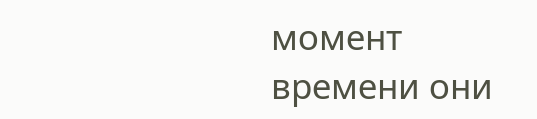момент времени они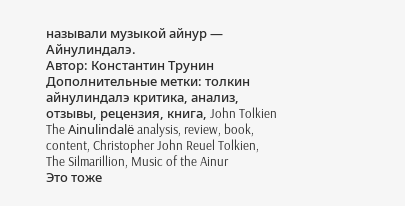называли музыкой айнур — Айнулиндалэ.
Автор: Константин Трунин
Дополнительные метки: толкин айнулиндалэ критика, анализ, отзывы, рецензия, книга, John Tolkien The Ainulindalë analysis, review, book, content, Christopher John Reuel Tolkien, The Silmarillion, Music of the Ainur
Это тоже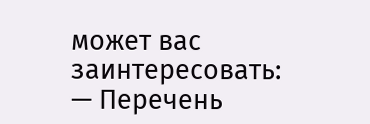может вас заинтересовать:
— Перечень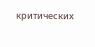критических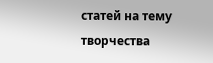статей на тему творчества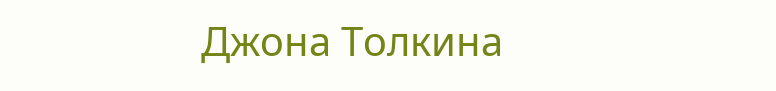Джона Толкина